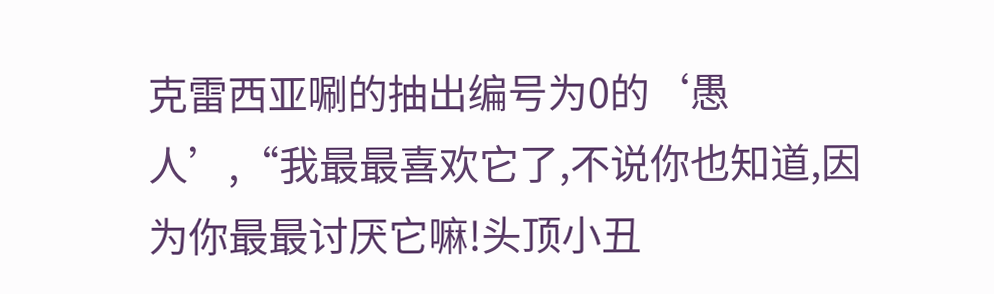克雷西亚唰的抽出编号为0的‘愚人’,“我最最喜欢它了,不说你也知道,因为你最最讨厌它嘛!头顶小丑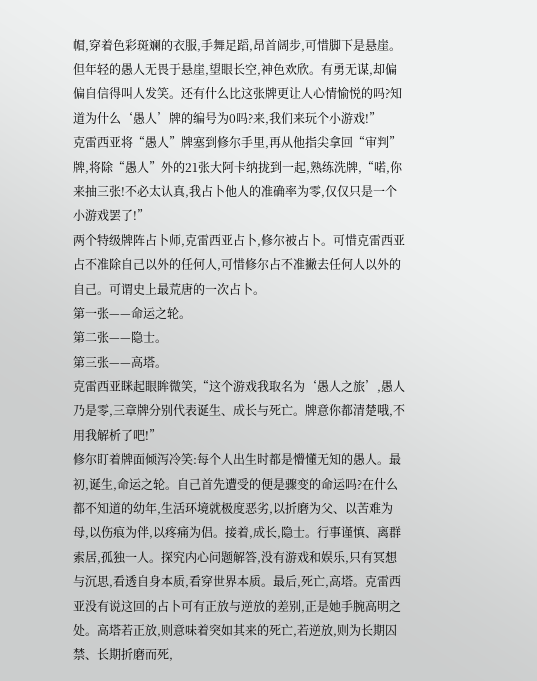帽,穿着色彩斑斓的衣服,手舞足蹈,昂首阔步,可惜脚下是悬崖。但年轻的愚人无畏于悬崖,望眼长空,神色欢欣。有勇无谋,却偏偏自信得叫人发笑。还有什么比这张牌更让人心情愉悦的吗?知道为什么‘愚人’牌的编号为0吗?来,我们来玩个小游戏!”
克雷西亚将“愚人”牌塞到修尔手里,再从他指尖拿回“审判”牌,将除“愚人”外的21张大阿卡纳拢到一起,熟练洗牌,“喏,你来抽三张!不必太认真,我占卜他人的准确率为零,仅仅只是一个小游戏罢了!”
两个特级牌阵占卜师,克雷西亚占卜,修尔被占卜。可惜克雷西亚占不准除自己以外的任何人,可惜修尔占不准撇去任何人以外的自己。可谓史上最荒唐的一次占卜。
第一张——命运之轮。
第二张——隐士。
第三张——高塔。
克雷西亚眯起眼眸微笑,“这个游戏我取名为‘愚人之旅’,愚人乃是零,三章牌分别代表诞生、成长与死亡。牌意你都清楚哦,不用我解析了吧!”
修尔盯着牌面倾泻冷笑:每个人出生时都是懵懂无知的愚人。最初,诞生,命运之轮。自己首先遭受的便是骤变的命运吗?在什么都不知道的幼年,生活环境就极度恶劣,以折磨为父、以苦难为母,以伤痕为伴,以疼痛为侣。接着,成长,隐士。行事谨慎、离群索居,孤独一人。探究内心问题解答,没有游戏和娱乐,只有冥想与沉思,看透自身本质,看穿世界本质。最后,死亡,高塔。克雷西亚没有说这回的占卜可有正放与逆放的差别,正是她手腕高明之处。高塔若正放,则意味着突如其来的死亡,若逆放,则为长期囚禁、长期折磨而死,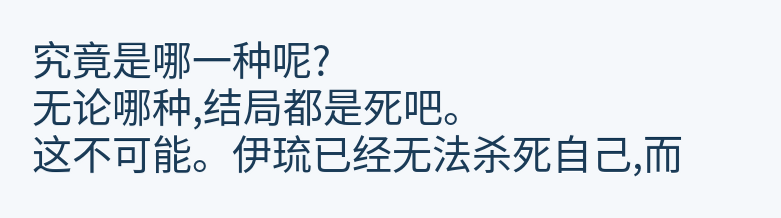究竟是哪一种呢?
无论哪种,结局都是死吧。
这不可能。伊琉已经无法杀死自己,而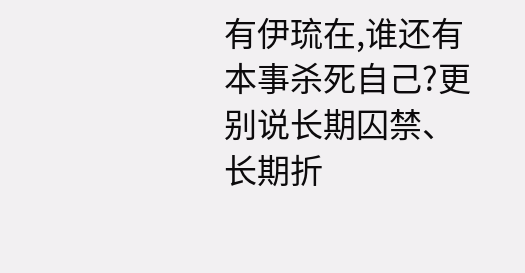有伊琉在,谁还有本事杀死自己?更别说长期囚禁、长期折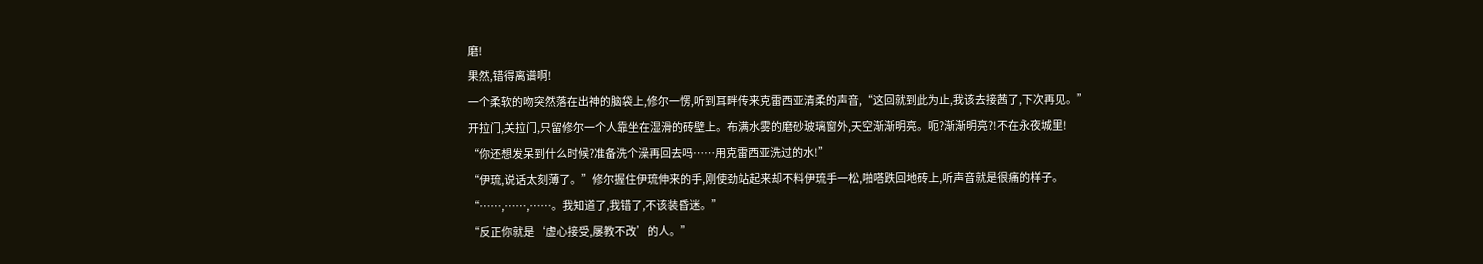磨!
果然,错得离谱啊!
一个柔软的吻突然落在出神的脑袋上,修尔一愣,听到耳畔传来克雷西亚清柔的声音,“这回就到此为止,我该去接茜了,下次再见。”
开拉门,关拉门,只留修尔一个人靠坐在湿滑的砖壁上。布满水雾的磨砂玻璃窗外,天空渐渐明亮。呃?渐渐明亮?!不在永夜城里!
“你还想发呆到什么时候?准备洗个澡再回去吗……用克雷西亚洗过的水!”
“伊琉,说话太刻薄了。”修尔握住伊琉伸来的手,刚使劲站起来却不料伊琉手一松,啪嗒跌回地砖上,听声音就是很痛的样子。
“……,……,……。我知道了,我错了,不该装昏迷。”
“反正你就是‘虚心接受,屡教不改’的人。”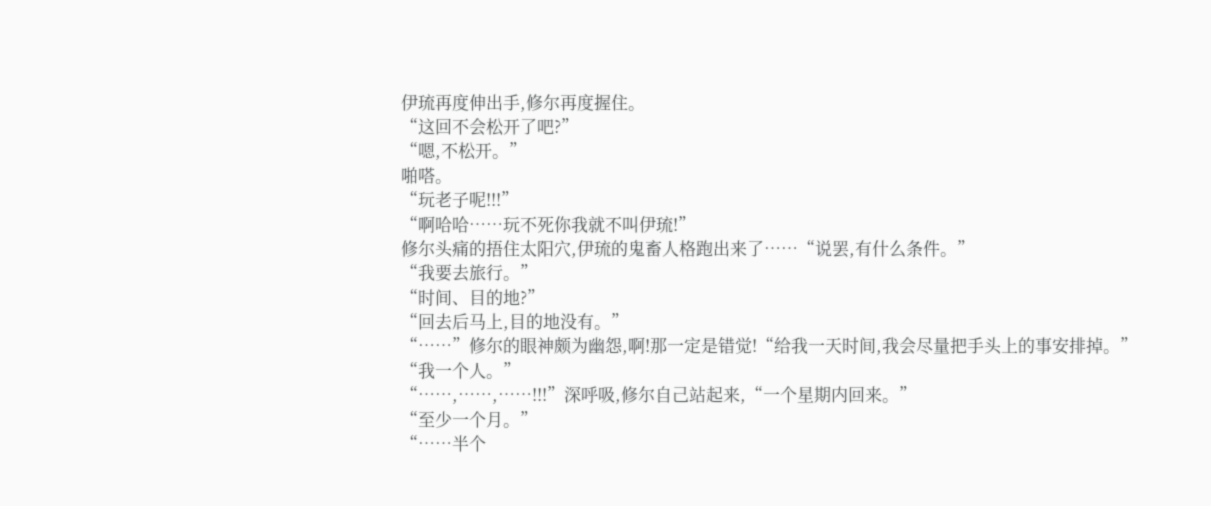伊琉再度伸出手,修尔再度握住。
“这回不会松开了吧?”
“嗯,不松开。”
啪嗒。
“玩老子呢!!!”
“啊哈哈……玩不死你我就不叫伊琉!”
修尔头痛的捂住太阳穴,伊琉的鬼畜人格跑出来了……“说罢,有什么条件。”
“我要去旅行。”
“时间、目的地?”
“回去后马上,目的地没有。”
“……”修尔的眼神颇为幽怨,啊!那一定是错觉!“给我一天时间,我会尽量把手头上的事安排掉。”
“我一个人。”
“……,……,……!!!”深呼吸,修尔自己站起来,“一个星期内回来。”
“至少一个月。”
“……半个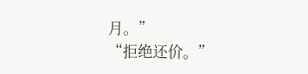月。”
“拒绝还价。”